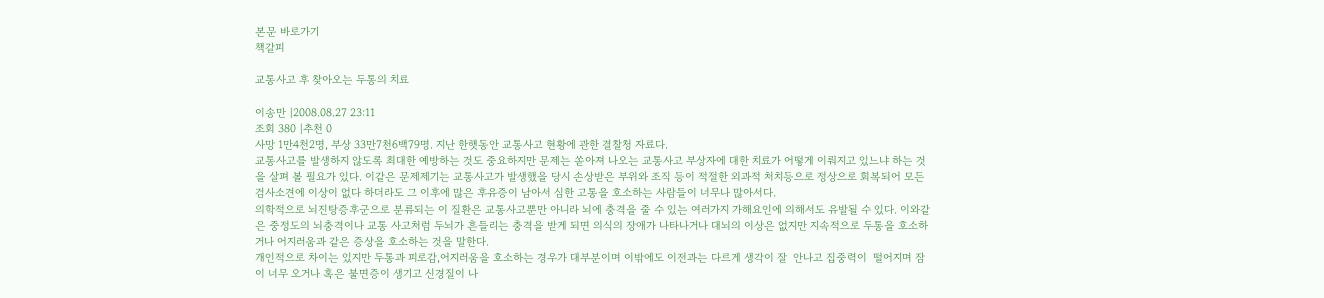본문 바로가기
책갈피

교통사고 후 찾아오는 두통의 치료

이송만 |2008.08.27 23:11
조회 380 |추천 0
사망 1만4천2명, 부상 33만7천6백79명. 지난 한햇동안 교통사고 현황에 관한 결찰청 자료다.
교통사고를 발생하지 않도록 최대한 예방하는 것도 중요하지만 문제는 쏟아져 나오는 교통사고 부상자에 대한 치료가 어떻게 이뤄지고 있느냐 하는 것을 살펴 볼 필요가 있다. 이같은 문제제기는 교통사고가 발생했을 당시 손상받은 부위와 조직 등이 적절한 외과적 처치등으로 정상으로 회복되어 모든 검사소견에 이상이 없다 하더라도 그 이후에 많은 후유증이 남아서 심한 고통을 호소하는 사람들이 너무나 많아서다.
의학적으로 뇌진탕증후군으로 분류되는 이 질환은 교통사고뿐만 아니라 뇌에 충격을 줄 수 있는 여러가지 가해요인에 의해서도 유발될 수 있다. 이와같은 중정도의 뇌충격이나 교통 사고처럼 두뇌가 흔들리는 충격을 받게 되면 의식의 장애가 나타나거나 대뇌의 이상은 없지만 지속적으로 두통을 호소하거나 어지러움과 같은 증상을 호소하는 것을 말한다.
개인적으로 차이는 있지만 두통과 피로감,어지러움을 호소하는 경우가 대부분이며 이밖에도 이전과는 다르게 생각이 잘  안나고 집중력이  떨어지며 잠이 너무 오거나 혹은 불면증이 생기고 신경질이 나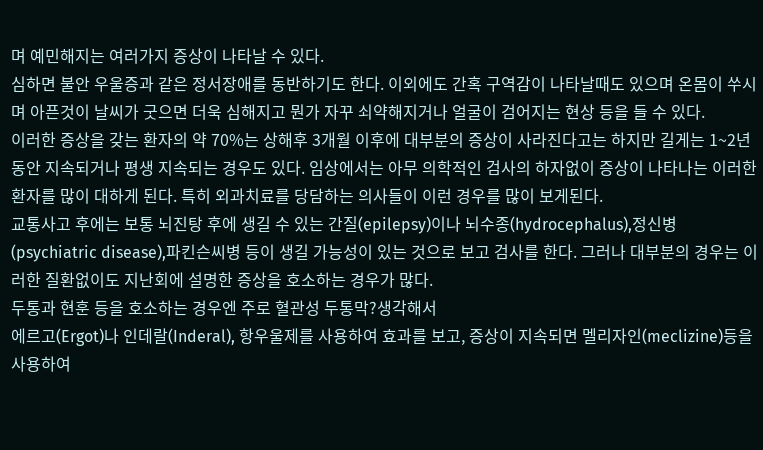며 예민해지는 여러가지 증상이 나타날 수 있다.
심하면 불안 우울증과 같은 정서장애를 동반하기도 한다. 이외에도 간혹 구역감이 나타날때도 있으며 온몸이 쑤시며 아픈것이 날씨가 굿으면 더욱 심해지고 뭔가 자꾸 쇠약해지거나 얼굴이 검어지는 현상 등을 들 수 있다.
이러한 증상을 갖는 환자의 약 70%는 상해후 3개월 이후에 대부분의 증상이 사라진다고는 하지만 길게는 1~2년동안 지속되거나 평생 지속되는 경우도 있다. 임상에서는 아무 의학적인 검사의 하자없이 증상이 나타나는 이러한 환자를 많이 대하게 된다. 특히 외과치료를 당담하는 의사들이 이런 경우를 많이 보게된다.
교통사고 후에는 보통 뇌진탕 후에 생길 수 있는 간질(epilepsy)이나 뇌수종(hydrocephalus),정신병(psychiatric disease),파킨슨씨병 등이 생길 가능성이 있는 것으로 보고 검사를 한다. 그러나 대부분의 경우는 이러한 질환없이도 지난회에 설명한 증상을 호소하는 경우가 많다.
두통과 현훈 등을 호소하는 경우엔 주로 혈관성 두통막?생각해서
에르고(Ergot)나 인데랄(Inderal), 항우울제를 사용하여 효과를 보고, 증상이 지속되면 멜리자인(meclizine)등을 사용하여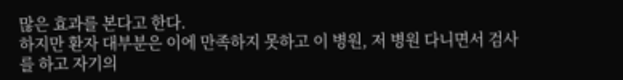많은 효과를 본다고 한다.
하지만 환자 대부분은 이에 만족하지 못하고 이 병원, 저 병원 다니면서 검사를 하고 자기의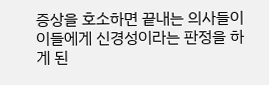증상을 호소하면 끝내는 의사들이 이들에게 신경성이라는 판정을 하게 된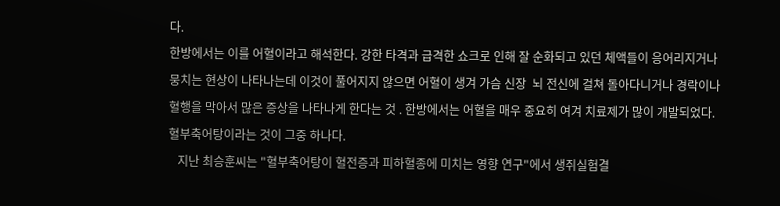다.
한방에서는 이를 어혈이라고 해석한다. 강한 타격과 급격한 쇼크로 인해 잘 순화되고 있던 체액들이 응어리지거나 뭉치는 현상이 나타나는데 이것이 풀어지지 않으면 어혈이 생겨 가슴 신장  뇌 전신에 걸쳐 돌아다니거나 경락이나 혈행을 막아서 많은 증상을 나타나게 한다는 것 . 한방에서는 어혈을 매우 중요히 여겨 치료제가 많이 개발되었다. 혈부축어탕이라는 것이 그중 하나다.
   지난 최승훈씨는 "혈부축어탕이 혈전증과 피하혈종에 미치는 영향 연구"에서 생쥐실험결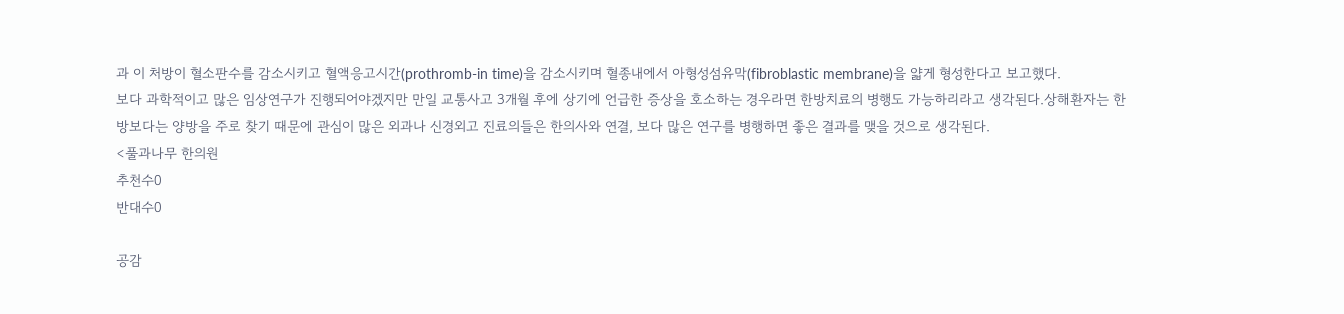과 이 처방이 혈소판수를 감소시키고 혈액응고시간(prothromb-in time)을 감소시키며 혈종내에서 아형성섬유막(fibroblastic membrane)을 얇게 형성한다고 보고했다.
보다 과학적이고 많은 임상연구가 진행되어야겠지만 만일 교통사고 3개월 후에 상기에 언급한 증상을 호소하는 경우라면 한방치료의 병행도 가능하리라고 생각된다.상해환자는 한방보다는 양방을 주로 찾기 때문에 관심이 많은 외과나 신경외고 진료의들은 한의사와 연결, 보다 많은 연구를 병행하면 좋은 결과를 맺을 것으로 생각된다.
<풀과나무 한의원
추천수0
반대수0

공감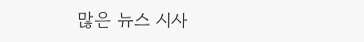많은 뉴스 시사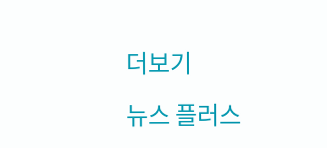더보기

뉴스 플러스